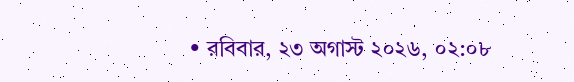• রবিবার, ২৩ অগাস্ট ২০২৬, ০২:০৮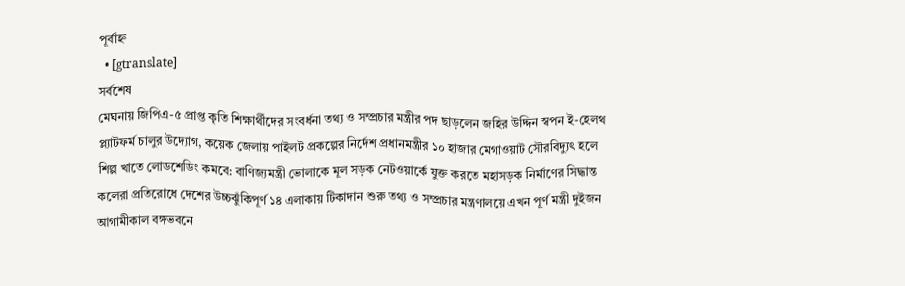পূর্বাহ্ন
  • [gtranslate]
সর্বশেষ
মেঘনায় জিপিএ-৫ প্রাপ্ত কৃতি শিক্ষার্থীদের সংবর্ধনা তথ্য ও সম্প্রচার মন্ত্রীর পদ ছাড়লেন জহির উদ্দিন স্বপন ই-হেলথ প্ল্যাটফর্ম চালুর উদ্যোগ, কয়েক জেলায় পাইলট প্রকল্পের নির্দেশ প্রধানমন্ত্রীর ১০ হাজার মেগাওয়াট সৌরবিদ্যুৎ হলে শিল্প খাতে লোডশেডিং কমবে: বাণিজ্যমন্ত্রী ভোলাকে মূল সড়ক নেটওয়ার্কে যুক্ত করতে মহাসড়ক নির্মাণের সিদ্ধান্ত কলেরা প্রতিরোধে দেশের উচ্চঝুঁকিপূর্ণ ১৪ এলাকায় টিকাদান শুরু তথ্য ও সম্প্রচার মন্ত্রণালয়ে এখন পূর্ণ মন্ত্রী দুইজন আগামীকাল বঙ্গভবনে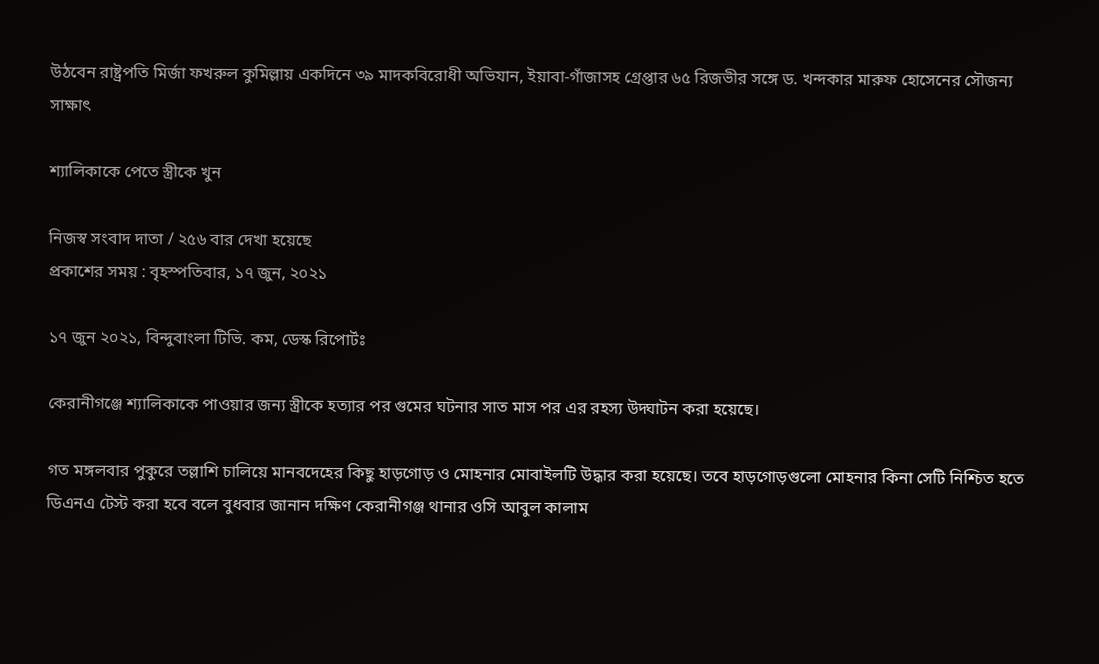উঠবেন রাষ্ট্রপতি মির্জা ফখরুল কুমিল্লায় একদিনে ৩৯ মাদকবিরোধী অভিযান, ইয়াবা-গাঁজাসহ গ্রেপ্তার ৬৫ রিজভীর সঙ্গে ড. খন্দকার মারুফ হোসেনের সৌজন্য সাক্ষাৎ

শ্যালিকাকে পেতে স্ত্রীকে খুন

নিজস্ব সংবাদ দাতা / ২৫৬ বার দেখা হয়েছে
প্রকাশের সময় : বৃহস্পতিবার, ১৭ জুন, ২০২১

১৭ জুন ২০২১, বিন্দুবাংলা টিভি. কম, ডেস্ক রিপোর্টঃ

কেরানীগঞ্জে শ্যালিকাকে পাওয়ার জন্য স্ত্রীকে হত্যার পর গুমের ঘটনার সাত মাস পর এর রহস্য উদ্ঘাটন করা হয়েছে।

গত মঙ্গলবার পুকুরে তল্লাশি চালিয়ে মানবদেহের কিছু হাড়গোড় ও মোহনার মোবাইলটি উদ্ধার করা হয়েছে। তবে হাড়গোড়গুলো মোহনার কিনা সেটি নিশ্চিত হতে ডিএনএ টেস্ট করা হবে বলে বুধবার জানান দক্ষিণ কেরানীগঞ্জ থানার ওসি আবুল কালাম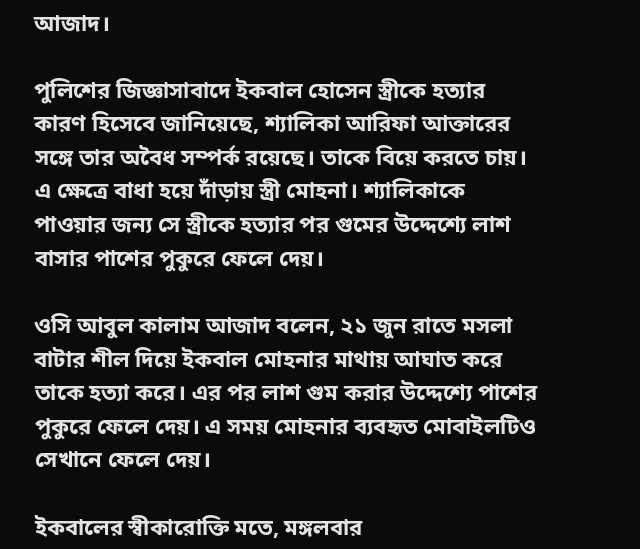আজাদ।

পুলিশের জিজ্ঞাসাবাদে ইকবাল হোসেন স্ত্রীকে হত্যার কারণ হিসেবে জানিয়েছে, শ্যালিকা আরিফা আক্তারের সঙ্গে তার অবৈধ সম্পর্ক রয়েছে। তাকে বিয়ে করতে চায়। এ ক্ষেত্রে বাধা হয়ে দাঁড়ায় স্ত্রী মোহনা। শ্যালিকাকে পাওয়ার জন্য সে স্ত্রীকে হত্যার পর গুমের উদ্দেশ্যে লাশ বাসার পাশের পুকুরে ফেলে দেয়।

ওসি আবুল কালাম আজাদ বলেন, ২১ জুন রাতে মসলা বাটার শীল দিয়ে ইকবাল মোহনার মাথায় আঘাত করে তাকে হত্যা করে। এর পর লাশ গুম করার উদ্দেশ্যে পাশের পুকুরে ফেলে দেয়। এ সময় মোহনার ব্যবহৃত মোবাইলটিও সেখানে ফেলে দেয়।

ইকবালের স্বীকারোক্তি মতে, মঙ্গলবার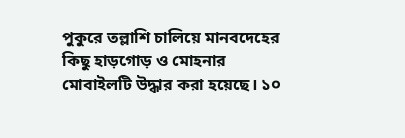পুকুরে তল্লাশি চালিয়ে মানবদেহের কিছু হাড়গোড় ও মোহনার মোবাইলটি উদ্ধার করা হয়েছে। ১০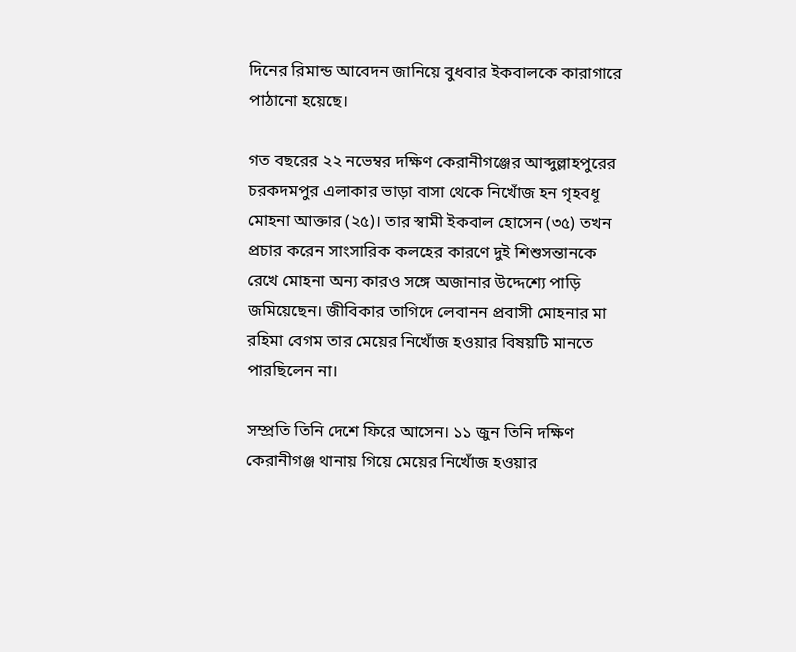দিনের রিমান্ড আবেদন জানিয়ে বুধবার ইকবালকে কারাগারে পাঠানো হয়েছে।

গত বছরের ২২ নভেম্বর দক্ষিণ কেরানীগঞ্জের আব্দুল্লাহপুরের চরকদমপুর এলাকার ভাড়া বাসা থেকে নিখোঁজ হন গৃহবধূ মোহনা আক্তার (২৫)। তার স্বামী ইকবাল হোসেন (৩৫) তখন প্রচার করেন সাংসারিক কলহের কারণে দুই শিশুসন্তানকে রেখে মোহনা অন্য কারও সঙ্গে অজানার উদ্দেশ্যে পাড়ি জমিয়েছেন। জীবিকার তাগিদে লেবানন প্রবাসী মোহনার মা রহিমা বেগম তার মেয়ের নিখোঁজ হওয়ার বিষয়টি মানতে পারছিলেন না।

সম্প্রতি তিনি দেশে ফিরে আসেন। ১১ জুন তিনি দক্ষিণ কেরানীগঞ্জ থানায় গিয়ে মেয়ের নিখোঁজ হওয়ার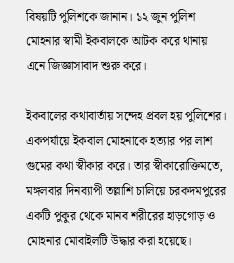বিষয়টি পুলিশকে জানান। ১২ জুন পুলিশ মোহনার স্বামী ইকবালকে আটক করে থানায় এনে জিজ্ঞাসাবাদ শুরু করে।

ইকবালের কথাবার্তায় সন্দেহ প্রবল হয় পুলিশের। একপর্যায়ে ইকবাল মোহনাকে হত্যার পর লাশ গুমের কথা স্বীকার করে। তার স্বীকারোক্তিমতে, মঙ্গলবার দিনব্যাপী তল্লাশি চালিয়ে চরকদমপুরের একটি পুকুর থেকে মানব শরীরের হাড়গোড় ও মোহনার মোবাইলটি উদ্ধার করা হয়েছে।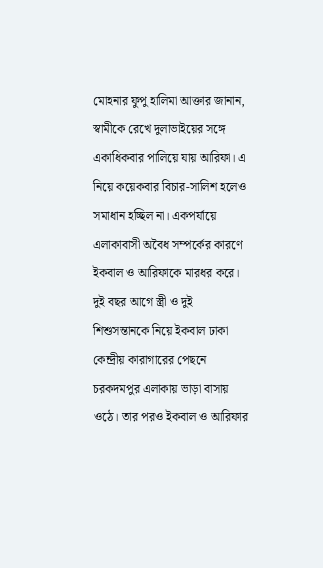মোহনার ফুপু হালিমা আক্তার জানান, স্বামীকে রেখে দুলাভাইয়ের সঙ্গে একাধিকবার পালিয়ে যায় আরিফা। এ নিয়ে কয়েকবার বিচার-সালিশ হলেও সমাধান হচ্ছিল না। একপর্যায়ে এলাকাবাসী অবৈধ সম্পর্কের কারণে ইকবাল ও আরিফাকে মারধর করে। দুই বছর আগে স্ত্রী ও দুই শিশুসন্তানকে নিয়ে ইকবাল ঢাকা কেন্দ্রীয় কারাগারের পেছনে চরকদমপুর এলাকায় ভাড়া বাসায় ওঠে। তার পরও ইকবাল ও আরিফার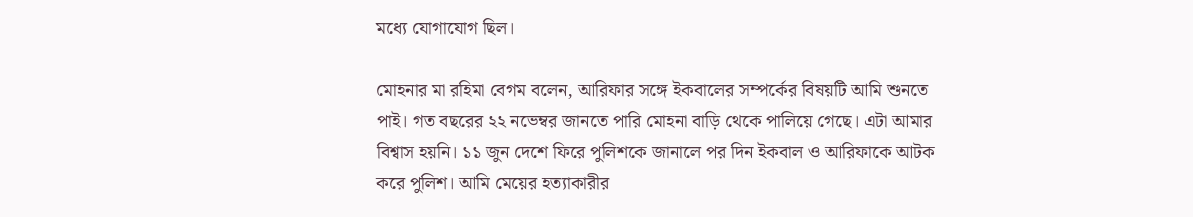মধ্যে যোগাযোগ ছিল।

মোহনার মা রহিমা বেগম বলেন, আরিফার সঙ্গে ইকবালের সম্পর্কের বিষয়টি আমি শুনতে পাই। গত বছরের ২২ নভেম্বর জানতে পারি মোহনা বাড়ি থেকে পালিয়ে গেছে। এটা আমার বিশ্বাস হয়নি। ১১ জুন দেশে ফিরে পুলিশকে জানালে পর দিন ইকবাল ও আরিফাকে আটক করে পুলিশ। আমি মেয়ের হত্যাকারীর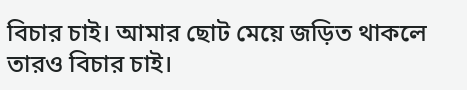বিচার চাই। আমার ছোট মেয়ে জড়িত থাকলে তারও বিচার চাই।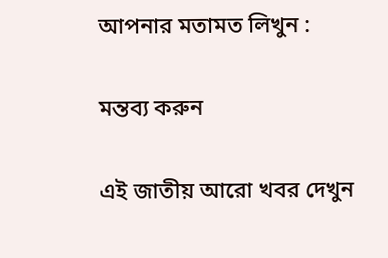আপনার মতামত লিখুন :

মন্তব্য করুন

এই জাতীয় আরো খবর দেখুন